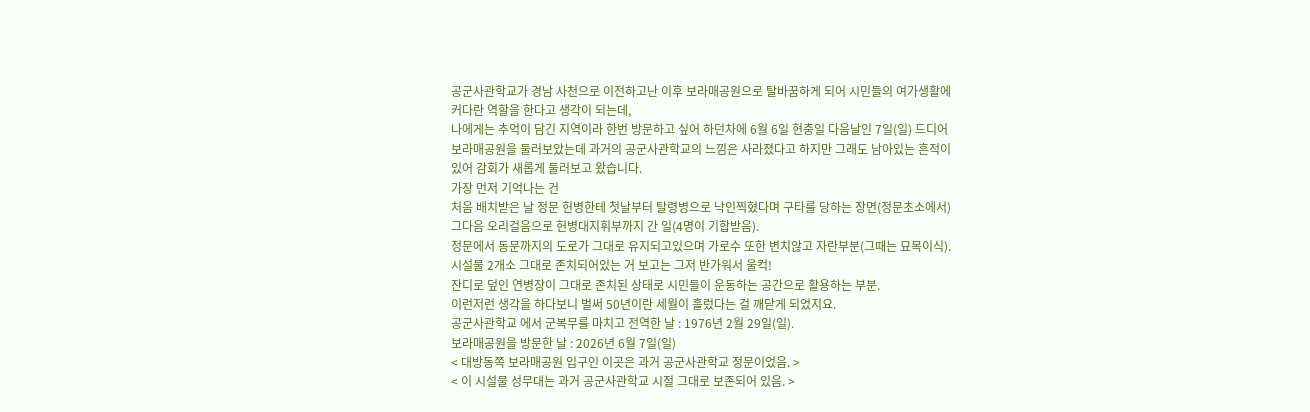공군사관학교가 경남 사천으로 이전하고난 이후 보라매공원으로 탈바꿈하게 되어 시민들의 여가생활에
커다란 역할을 한다고 생각이 되는데,
나에게는 추억이 담긴 지역이라 한번 방문하고 싶어 하던차에 6월 6일 현충일 다음날인 7일(일) 드디어
보라매공원을 둘러보았는데 과거의 공군사관학교의 느낌은 사라졌다고 하지만 그래도 남아있는 흔적이
있어 감회가 새롭게 둘러보고 왔습니다.
가장 먼저 기억나는 건
처음 배치받은 날 정문 헌병한테 첫날부터 탈령병으로 낙인찍혔다며 구타를 당하는 장면(정문초소에서)
그다음 오리걸음으로 헌병대지휘부까지 간 일(4명이 기합받음).
정문에서 동문까지의 도로가 그대로 유지되고있으며 가로수 또한 변치않고 자란부분(그때는 묘목이식).
시설물 2개소 그대로 존치되어있는 거 보고는 그저 반가워서 울컥!
잔디로 덮인 연병장이 그대로 존치된 상태로 시민들이 운동하는 공간으로 활용하는 부분.
이런저런 생각을 하다보니 벌써 50년이란 세월이 흘렀다는 걸 깨닫게 되었지요.
공군사관학교 에서 군복무를 마치고 전역한 날 : 1976년 2월 29일(일).
보라매공원을 방문한 날 : 2026년 6월 7일(일)
< 대방동쪽 보라매공원 입구인 이곳은 과거 공군사관학교 정문이었음. >
< 이 시설물 성무대는 과거 공군사관학교 시절 그대로 보존되어 있음. >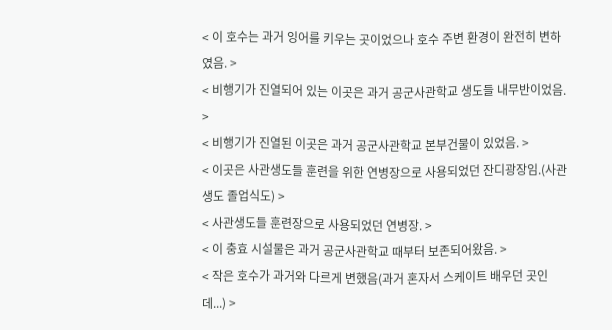< 이 호수는 과거 잉어를 키우는 곳이었으나 호수 주변 환경이 완전히 변하였음. >
< 비행기가 진열되어 있는 이곳은 과거 공군사관학교 생도들 내무반이었음. >
< 비행기가 진열된 이곳은 과거 공군사관학교 본부건물이 있었음. >
< 이곳은 사관생도들 훈련을 위한 연병장으로 사용되었던 잔디광장임.(사관생도 졸업식도) >
< 사관생도들 훈련장으로 사용되었던 연병장. >
< 이 충효 시설물은 과거 공군사관학교 때부터 보존되어왔음. >
< 작은 호수가 과거와 다르게 변했음(과거 혼자서 스케이트 배우던 곳인데...) >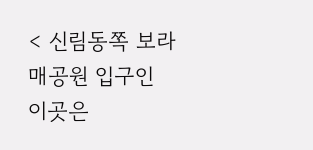< 신림동쪽 보라매공원 입구인 이곳은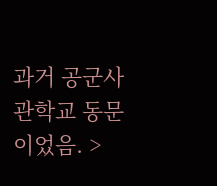과거 공군사관학교 동문이었음. >